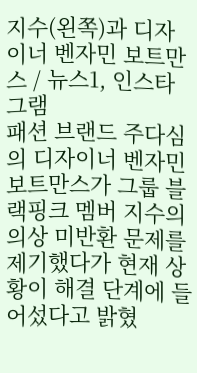지수(왼쪽)과 디자이너 벤자민 보트만스 / 뉴스1, 인스타그램
패션 브랜드 주다심의 디자이너 벤자민 보트만스가 그룹 블랙핑크 멤버 지수의 의상 미반환 문제를 제기했다가 현재 상황이 해결 단계에 들어섰다고 밝혔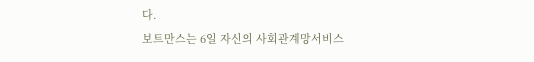다.
보트만스는 6일 자신의 사회관계망서비스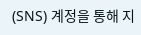(SNS) 계정을 통해 지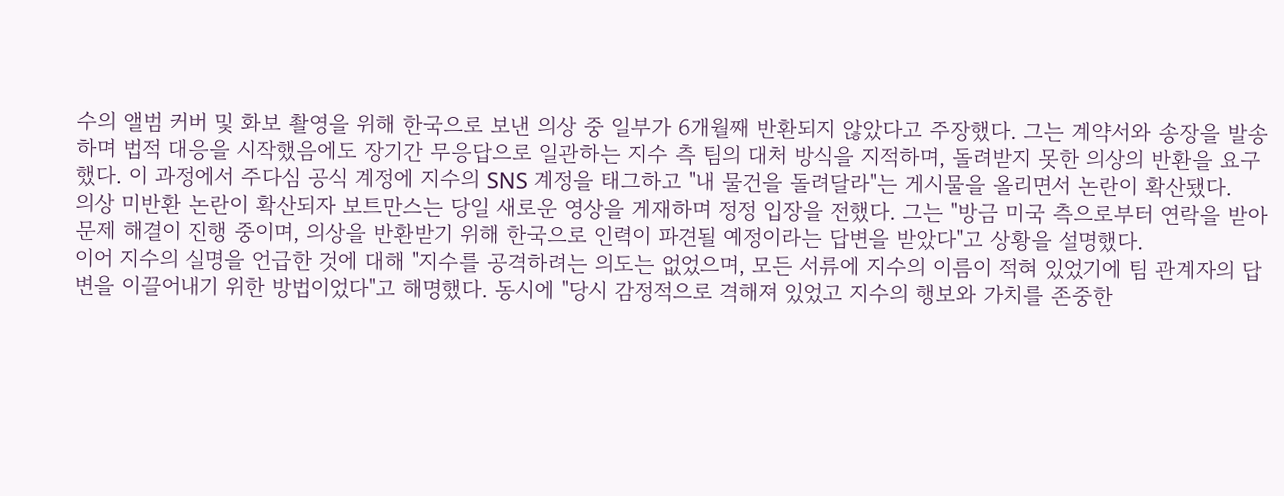수의 앨범 커버 및 화보 촬영을 위해 한국으로 보낸 의상 중 일부가 6개월째 반환되지 않았다고 주장했다. 그는 계약서와 송장을 발송하며 법적 대응을 시작했음에도 장기간 무응답으로 일관하는 지수 측 팀의 대처 방식을 지적하며, 돌려받지 못한 의상의 반환을 요구했다. 이 과정에서 주다심 공식 계정에 지수의 SNS 계정을 태그하고 "내 물건을 돌려달라"는 게시물을 올리면서 논란이 확산됐다.
의상 미반환 논란이 확산되자 보트만스는 당일 새로운 영상을 게재하며 정정 입장을 전했다. 그는 "방금 미국 측으로부터 연락을 받아 문제 해결이 진행 중이며, 의상을 반환받기 위해 한국으로 인력이 파견될 예정이라는 답변을 받았다"고 상황을 설명했다.
이어 지수의 실명을 언급한 것에 대해 "지수를 공격하려는 의도는 없었으며, 모든 서류에 지수의 이름이 적혀 있었기에 팀 관계자의 답변을 이끌어내기 위한 방법이었다"고 해명했다. 동시에 "당시 감정적으로 격해져 있었고 지수의 행보와 가치를 존중한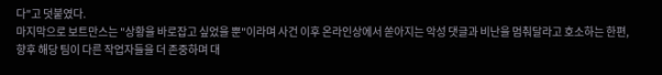다"고 덧붙였다.
마지막으로 보트만스는 "상황을 바로잡고 싶었을 뿐"이라며 사건 이후 온라인상에서 쏟아지는 악성 댓글과 비난을 멈춰달라고 호소하는 한편, 향후 해당 팀이 다른 작업자들을 더 존중하며 대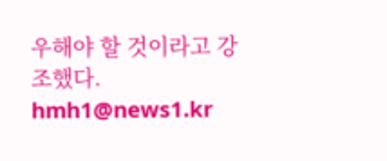우해야 할 것이라고 강조했다.
hmh1@news1.kr